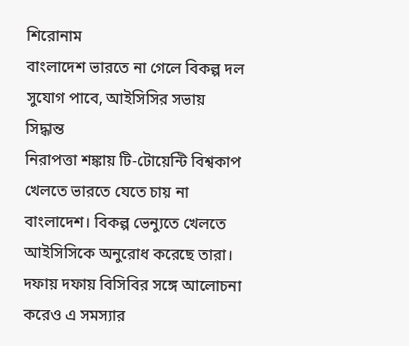শিরোনাম
বাংলাদেশ ভারতে না গেলে বিকল্প দল সুযোগ পাবে, আইসিসির সভায় সিদ্ধান্ত
নিরাপত্তা শঙ্কায় টি-টোয়েন্টি বিশ্বকাপ খেলতে ভারতে যেতে চায় না বাংলাদেশ। বিকল্প ভেন্যুতে খেলতে আইসিসিকে অনুরোধ করেছে তারা। দফায় দফায় বিসিবির সঙ্গে আলোচনা করেও এ সমস্যার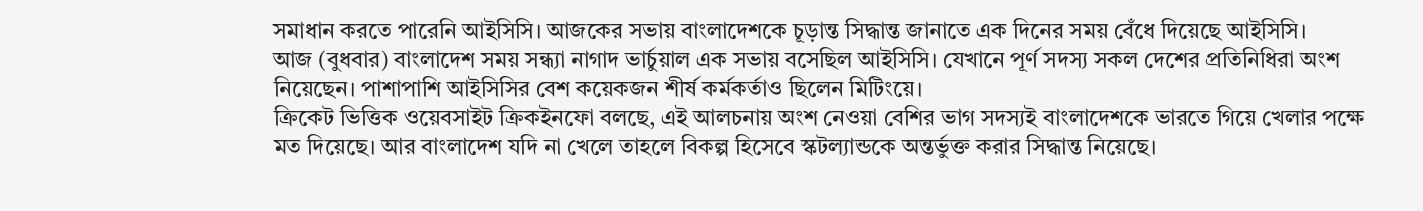সমাধান করতে পারেনি আইসিসি। আজকের সভায় বাংলাদেশকে চূড়ান্ত সিদ্ধান্ত জানাতে এক দিনের সময় বেঁধে দিয়েছে আইসিসি।
আজ (বুধবার) বাংলাদেশ সময় সন্ধ্যা নাগাদ ভার্চুয়াল এক সভায় বসেছিল আইসিসি। যেখানে পূর্ণ সদস্য সকল দেশের প্রতিনিধিরা অংশ নিয়েছেন। পাশাপাশি আইসিসির বেশ কয়েকজন শীর্ষ কর্মকর্তাও ছিলেন মিটিংয়ে।
ক্রিকেট ভিত্তিক ওয়েবসাইট ক্রিকইনফো বলছে, এই আলচনায় অংশ নেওয়া বেশির ভাগ সদস্যই বাংলাদেশকে ভারতে গিয়ে খেলার পক্ষে মত দিয়েছে। আর বাংলাদেশ যদি না খেলে তাহলে বিকল্প হিসেবে স্কটল্যান্ডকে অন্তর্ভুক্ত করার সিদ্ধান্ত নিয়েছে।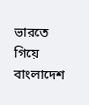ভারতে গিয়ে বাংলাদেশ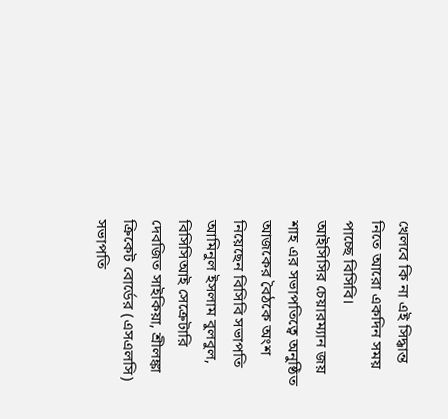খেলবে কি না এই সিদ্ধান্ত নিতে আরো একদিন সময় পাচ্ছে বিসিবি।
আইসিসির চেয়ারম্যান জয় শাহ এর সভাপতিত্বে অনুষ্ঠিত আজকের বৈঠকে অংশ নিয়েছেন বিসিবি সভাপতি আমিনুল ইসলাম বুলবুল, বিসিসিআই সেক্রেটারি দেবজিত সাইকিয়া, শ্রীলঙ্কা ক্রিকেট বোর্ডের (এসএলসি) সভাপতি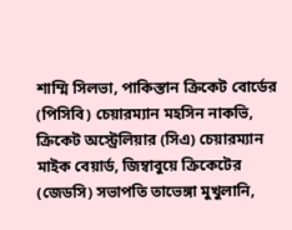শাম্মি সিলভা, পাকিস্তান ক্রিকেট বোর্ডের (পিসিবি) চেয়ারম্যান মহসিন নাকভি, ক্রিকেট অস্ট্রেলিয়ার (সিএ) চেয়ারম্যান মাইক বেয়ার্ড, জিম্বাবুয়ে ক্রিকেটের (জেডসি) সভাপতি তাভেঙ্গা মুখুলানি,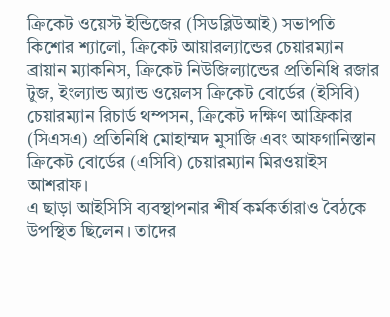ক্রিকেট ওয়েস্ট ইন্ডিজের (সিডব্লিউআই) সভাপতি কিশোর শ্যালো, ক্রিকেট আয়ারল্যান্ডের চেয়ারম্যান ব্রায়ান ম্যাকনিস, ক্রিকেট নিউজিল্যান্ডের প্রতিনিধি রজার টুজ, ইংল্যান্ড অ্যান্ড ওয়েলস ক্রিকেট বোর্ডের (ইসিবি) চেয়ারম্যান রিচার্ড থম্পসন, ক্রিকেট দক্ষিণ আফ্রিকার (সিএসএ) প্রতিনিধি মোহাম্মদ মুসাজি এবং আফগানিস্তান ক্রিকেট বোর্ডের (এসিবি) চেয়ারম্যান মিরওয়াইস আশরাফ।
এ ছাড়া আইসিসি ব্যবস্থাপনার শীর্ষ কর্মকর্তারাও বৈঠকে উপস্থিত ছিলেন। তাদের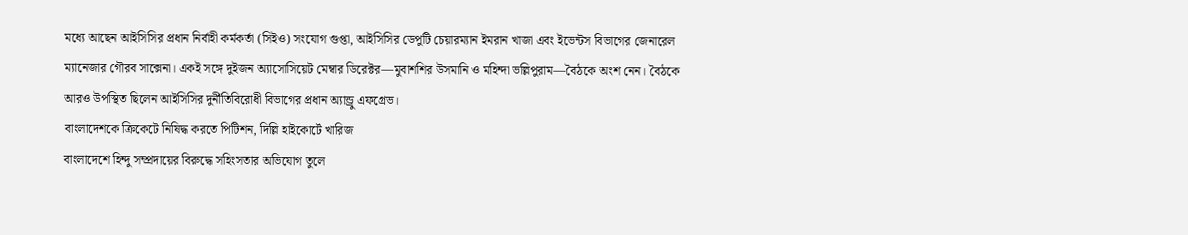মধ্যে আছেন আইসিসির প্রধান নির্বাহী কর্মকর্তা (সিইও) সংযোগ গুপ্তা, আইসিসির ডেপুটি চেয়ারম্যান ইমরান খাজা এবং ইভেন্টস বিভাগের জেনারেল ম্যানেজার গৌরব সাক্সেনা। একই সঙ্গে দুইজন অ্যাসোসিয়েট মেম্বার ডিরেক্টর—মুবাশশির উসমানি ও মহিন্দা ভল্লিপুরাম—বৈঠকে অংশ নেন। বৈঠকে আরও উপস্থিত ছিলেন আইসিসির দুর্নীতিবিরোধী বিভাগের প্রধান অ্যান্ড্রু এফগ্রেভ।
বাংলাদেশকে ক্রিকেটে নিষিদ্ধ করতে পিটিশন, দিল্লি হাইকোর্টে খারিজ
বাংলাদেশে হিন্দু সম্প্রদায়ের বিরুদ্ধে সহিংসতার অভিযোগ তুলে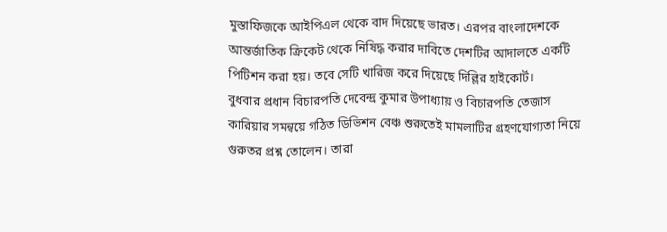মুস্তাফিজকে আইপিএল থেকে বাদ দিয়েছে ভারত। এরপর বাংলাদেশকে আন্তর্জাতিক ক্রিকেট থেকে নিষিদ্ধ করার দাবিতে দেশটির আদালতে একটি পিটিশন করা হয়। তবে সেটি খারিজ করে দিয়েছে দিল্লির হাইকোর্ট।
বুধবার প্রধান বিচারপতি দেবেন্দ্র কুমার উপাধ্যায় ও বিচারপতি তেজাস কারিয়ার সমন্বয়ে গঠিত ডিভিশন বেঞ্চ শুরুতেই মামলাটির গ্রহণযোগ্যতা নিয়ে গুরুতর প্রশ্ন তোলেন। তারা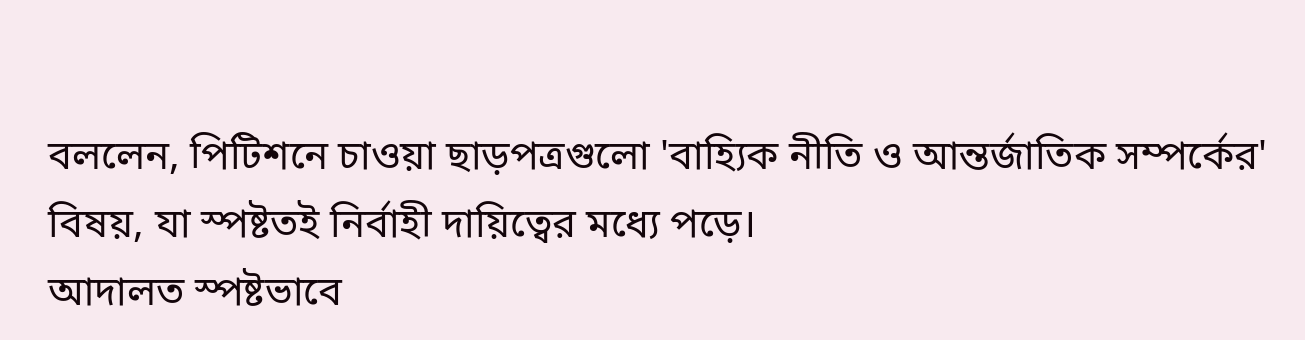বললেন, পিটিশনে চাওয়া ছাড়পত্রগুলো 'বাহ্যিক নীতি ও আন্তর্জাতিক সম্পর্কের' বিষয়, যা স্পষ্টতই নির্বাহী দায়িত্বের মধ্যে পড়ে।
আদালত স্পষ্টভাবে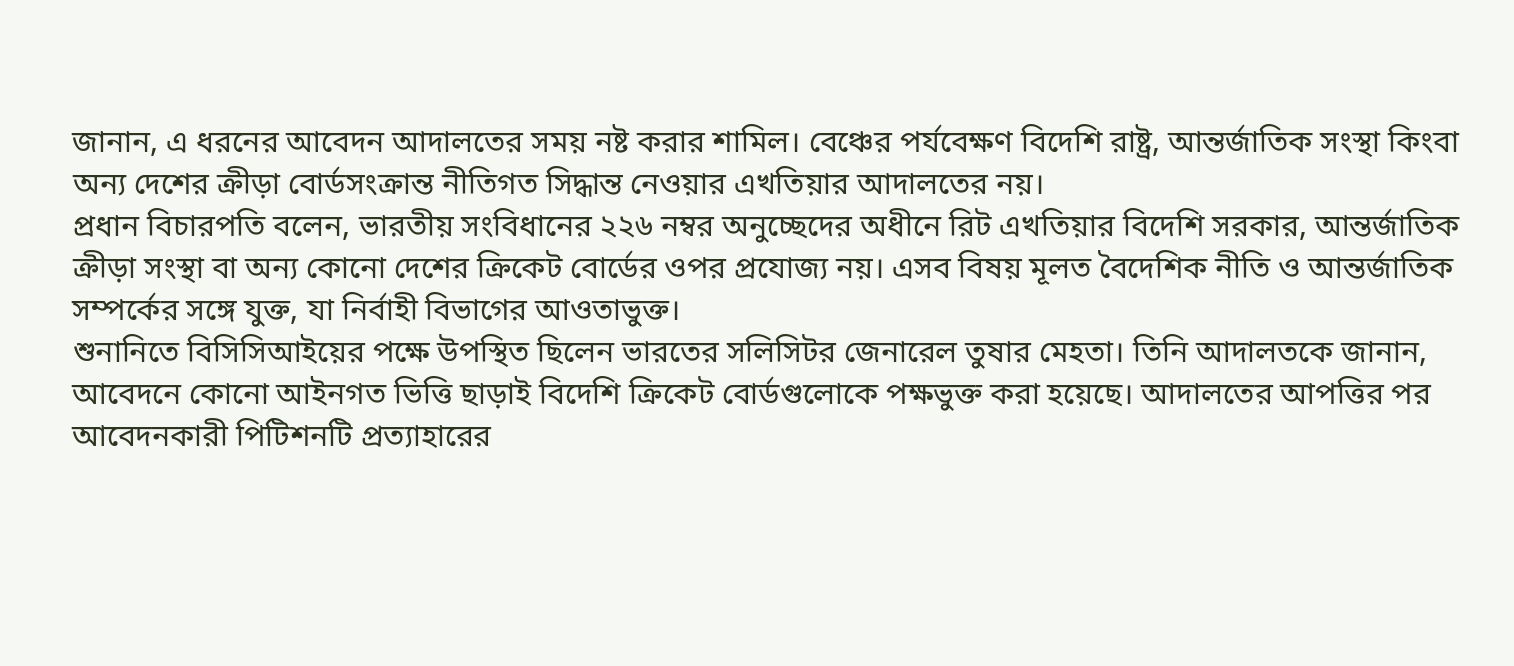জানান, এ ধরনের আবেদন আদালতের সময় নষ্ট করার শামিল। বেঞ্চের পর্যবেক্ষণ বিদেশি রাষ্ট্র, আন্তর্জাতিক সংস্থা কিংবা অন্য দেশের ক্রীড়া বোর্ডসংক্রান্ত নীতিগত সিদ্ধান্ত নেওয়ার এখতিয়ার আদালতের নয়।
প্রধান বিচারপতি বলেন, ভারতীয় সংবিধানের ২২৬ নম্বর অনুচ্ছেদের অধীনে রিট এখতিয়ার বিদেশি সরকার, আন্তর্জাতিক ক্রীড়া সংস্থা বা অন্য কোনো দেশের ক্রিকেট বোর্ডের ওপর প্রযোজ্য নয়। এসব বিষয় মূলত বৈদেশিক নীতি ও আন্তর্জাতিক সম্পর্কের সঙ্গে যুক্ত, যা নির্বাহী বিভাগের আওতাভুক্ত।
শুনানিতে বিসিসিআইয়ের পক্ষে উপস্থিত ছিলেন ভারতের সলিসিটর জেনারেল তুষার মেহতা। তিনি আদালতকে জানান, আবেদনে কোনো আইনগত ভিত্তি ছাড়াই বিদেশি ক্রিকেট বোর্ডগুলোকে পক্ষভুক্ত করা হয়েছে। আদালতের আপত্তির পর আবেদনকারী পিটিশনটি প্রত্যাহারের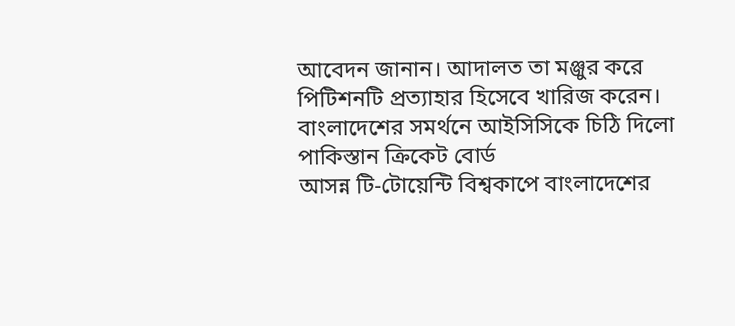আবেদন জানান। আদালত তা মঞ্জুর করে পিটিশনটি প্রত্যাহার হিসেবে খারিজ করেন।
বাংলাদেশের সমর্থনে আইসিসিকে চিঠি দিলো পাকিস্তান ক্রিকেট বোর্ড
আসন্ন টি-টোয়েন্টি বিশ্বকাপে বাংলাদেশের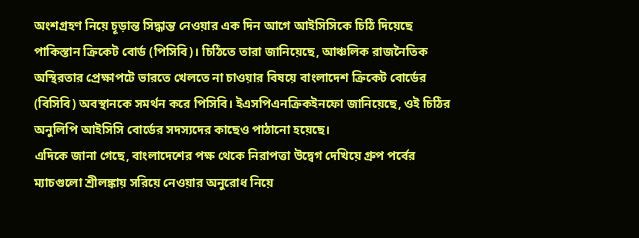অংশগ্রহণ নিয়ে চূড়ান্ত সিদ্ধান্ত নেওয়ার এক দিন আগে আইসিসিকে চিঠি দিয়েছে পাকিস্তান ক্রিকেট বোর্ড (পিসিবি)। চিঠিতে তারা জানিয়েছে, আঞ্চলিক রাজনৈতিক অস্থিরতার প্রেক্ষাপটে ভারতে খেলতে না চাওয়ার বিষয়ে বাংলাদেশ ক্রিকেট বোর্ডের (বিসিবি) অবস্থানকে সমর্থন করে পিসিবি। ইএসপিএনক্রিকইনফো জানিয়েছে, ওই চিঠির অনুলিপি আইসিসি বোর্ডের সদস্যদের কাছেও পাঠানো হয়েছে।
এদিকে জানা গেছে, বাংলাদেশের পক্ষ থেকে নিরাপত্তা উদ্বেগ দেখিয়ে গ্রুপ পর্বের ম্যাচগুলো শ্রীলঙ্কায় সরিয়ে নেওয়ার অনুরোধ নিয়ে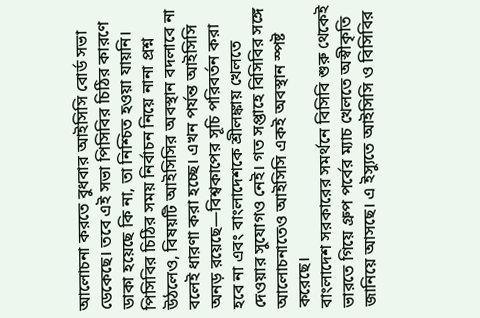আলোচনা করতে বুধবার আইসিসি বোর্ড সভা ডেকেছে। তবে এই সভা পিসিবির চিঠির কারণে ডাকা হয়েছে কি না, তা নিশ্চিত হওয়া যায়নি।
পিসিবির চিঠির সময় নির্বাচন নিয়ে নানা প্রশ্ন উঠলেও, বিষয়টি আইসিসির অবস্থান বদলাবে না বলেই ধারণা করা হচ্ছে। এখন পর্যন্ত আইসিসি অনড় রয়েছে—বিশ্বকাপের সূচি পরিবর্তন করা হবে না এবং বাংলাদেশকে শ্রীলঙ্কায় খেলতে দেওয়ার সুযোগও নেই। গত সপ্তাহে বিসিবির সঙ্গে আলোচনাতেও আইসিসি একই অবস্থান স্পষ্ট করেছে।
বাংলাদেশ সরকারের সমর্থনে বিসিবি শুরু থেকেই ভারতে গিয়ে গ্রুপ পর্বের ম্যাচ খেলতে অস্বীকৃতি জানিয়ে আসছে। এ ইস্যুতে আইসিসি ও বিসিবির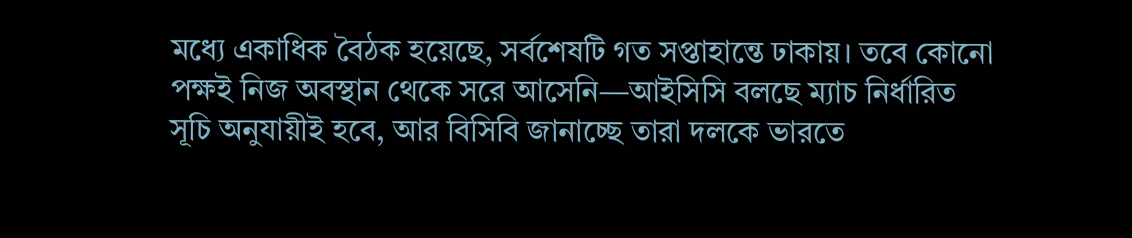মধ্যে একাধিক বৈঠক হয়েছে, সর্বশেষটি গত সপ্তাহান্তে ঢাকায়। তবে কোনো পক্ষই নিজ অবস্থান থেকে সরে আসেনি—আইসিসি বলছে ম্যাচ নির্ধারিত সূচি অনুযায়ীই হবে, আর বিসিবি জানাচ্ছে তারা দলকে ভারতে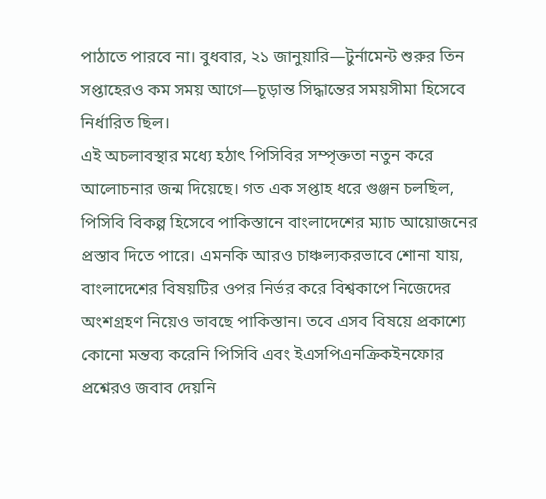পাঠাতে পারবে না। বুধবার, ২১ জানুয়ারি—টুর্নামেন্ট শুরুর তিন সপ্তাহেরও কম সময় আগে—চূড়ান্ত সিদ্ধান্তের সময়সীমা হিসেবে নির্ধারিত ছিল।
এই অচলাবস্থার মধ্যে হঠাৎ পিসিবির সম্পৃক্ততা নতুন করে আলোচনার জন্ম দিয়েছে। গত এক সপ্তাহ ধরে গুঞ্জন চলছিল, পিসিবি বিকল্প হিসেবে পাকিস্তানে বাংলাদেশের ম্যাচ আয়োজনের প্রস্তাব দিতে পারে। এমনকি আরও চাঞ্চল্যকরভাবে শোনা যায়, বাংলাদেশের বিষয়টির ওপর নির্ভর করে বিশ্বকাপে নিজেদের অংশগ্রহণ নিয়েও ভাবছে পাকিস্তান। তবে এসব বিষয়ে প্রকাশ্যে কোনো মন্তব্য করেনি পিসিবি এবং ইএসপিএনক্রিকইনফোর প্রশ্নেরও জবাব দেয়নি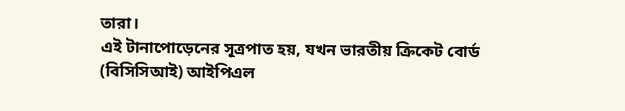তারা।
এই টানাপোড়েনের সূত্রপাত হয়, যখন ভারতীয় ক্রিকেট বোর্ড (বিসিসিআই) আইপিএল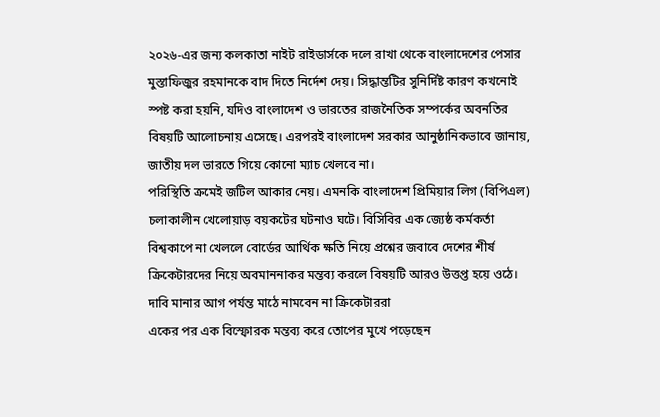২০২৬-এর জন্য কলকাতা নাইট রাইডার্সকে দলে রাখা থেকে বাংলাদেশের পেসার মুস্তাফিজুর রহমানকে বাদ দিতে নির্দেশ দেয়। সিদ্ধান্তটির সুনির্দিষ্ট কারণ কখনোই স্পষ্ট করা হয়নি, যদিও বাংলাদেশ ও ভারতের রাজনৈতিক সম্পর্কের অবনতির বিষয়টি আলোচনায় এসেছে। এরপরই বাংলাদেশ সরকার আনুষ্ঠানিকভাবে জানায়, জাতীয় দল ভারতে গিয়ে কোনো ম্যাচ খেলবে না।
পরিস্থিতি ক্রমেই জটিল আকার নেয়। এমনকি বাংলাদেশ প্রিমিয়ার লিগ (বিপিএল) চলাকালীন খেলোয়াড় বয়কটের ঘটনাও ঘটে। বিসিবির এক জ্যেষ্ঠ কর্মকর্তা বিশ্বকাপে না খেললে বোর্ডের আর্থিক ক্ষতি নিয়ে প্রশ্নের জবাবে দেশের শীর্ষ ক্রিকেটারদের নিয়ে অবমাননাকর মন্তব্য করলে বিষয়টি আরও উত্তপ্ত হয়ে ওঠে।
দাবি মানার আগ পর্যন্ত মাঠে নামবেন না ক্রিকেটাররা
একের পর এক বিস্ফোরক মন্তব্য করে তোপের মুখে পড়েছেন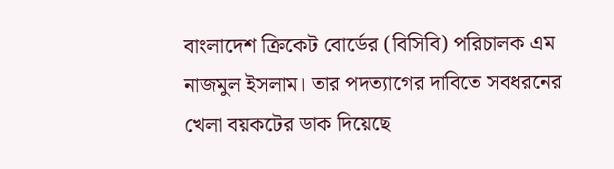বাংলাদেশ ক্রিকেট বোর্ডের (বিসিবি) পরিচালক এম নাজমুল ইসলাম। তার পদত্যাগের দাবিতে সবধরনের খেলা বয়কটের ডাক দিয়েছে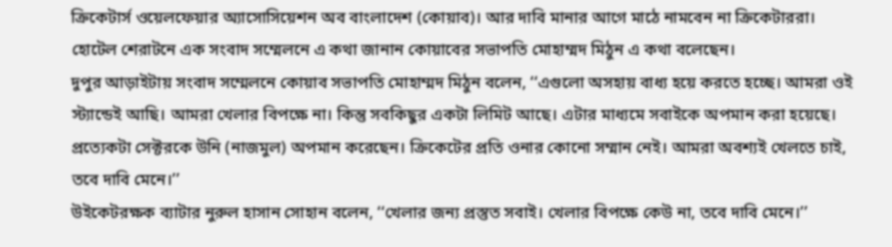ক্রিকেটার্স ওয়েলফেয়ার অ্যাসোসিয়েশন অব বাংলাদেশ (কোয়াব)। আর দাবি মানার আগে মাঠে নামবেন না ক্রিকেটাররা।
হোটেল শেরাটনে এক সংবাদ সম্মেলনে এ কথা জানান কোয়াবের সভাপতি মোহাম্মদ মিঠুন এ কথা বলেছেন।
দুপুর আড়াইটায় সংবাদ সম্মেলনে কোয়াব সভাপতি মোহাম্মদ মিঠুন বলেন, ‘‘এগুলো অসহায় বাধ্য হয়ে করতে হচ্ছে। আমরা ওই স্ট্যান্ডেই আছি। আমরা খেলার বিপক্ষে না। কিন্তু সবকিছুর একটা লিমিট আছে। এটার মাধ্যমে সবাইকে অপমান করা হয়েছে। প্রত্যেকটা সেক্টরকে উনি (নাজমুল) অপমান করেছেন। ক্রিকেটের প্রতি ওনার কোনো সম্মান নেই। আমরা অবশ্যই খেলতে চাই, তবে দাবি মেনে।’’
উইকেটরক্ষক ব্যাটার নুরুল হাসান সোহান বলেন, ‘‘খেলার জন্য প্রস্তুত সবাই। খেলার বিপক্ষে কেউ না, তবে দাবি মেনে।’’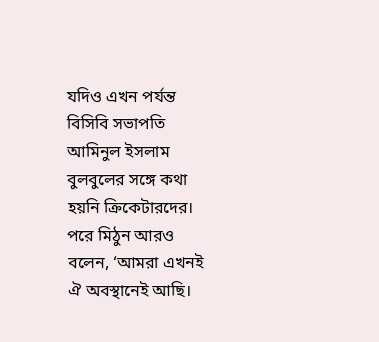যদিও এখন পর্যন্ত বিসিবি সভাপতি আমিনুল ইসলাম বুলবুলের সঙ্গে কথা হয়নি ক্রিকেটারদের।
পরে মিঠুন আরও বলেন, ‘আমরা এখনই ঐ অবস্থানেই আছি।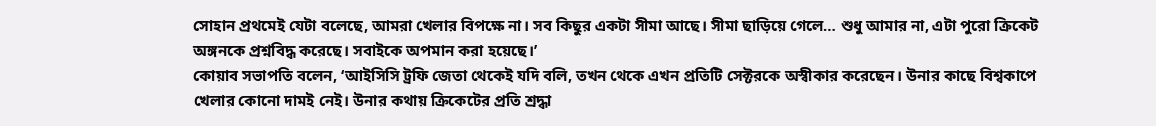সোহান প্রথমেই যেটা বলেছে, আমরা খেলার বিপক্ষে না। সব কিছুর একটা সীমা আছে। সীমা ছাড়িয়ে গেলে… শুধু আমার না, এটা পুরো ক্রিকেট অঙ্গনকে প্রশ্নবিদ্ধ করেছে। সবাইকে অপমান করা হয়েছে।’
কোয়াব সভাপতি বলেন, ‘আইসিসি ট্রফি জেতা থেকেই যদি বলি, তখন থেকে এখন প্রতিটি সেক্টরকে অস্বীকার করেছেন। উনার কাছে বিশ্বকাপে খেলার কোনো দামই নেই। উনার কথায় ক্রিকেটের প্রতি শ্রদ্ধা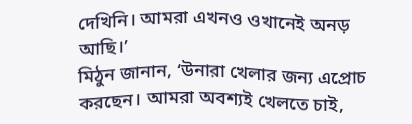দেখিনি। আমরা এখনও ওখানেই অনড় আছি।’
মিঠুন জানান, ‘উনারা খেলার জন্য এপ্রোচ করছেন। আমরা অবশ্যই খেলতে চাই,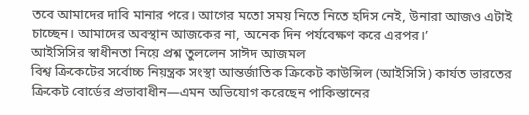তবে আমাদের দাবি মানার পরে। আগের মতো সময় নিতে নিতে হদিস নেই, উনারা আজও এটাই চাচ্ছেন। আমাদের অবস্থান আজকের না, অনেক দিন পর্যবেক্ষণ করে এরপর।’
আইসিসির স্বাধীনতা নিয়ে প্রশ্ন তুললেন সাঈদ আজমল
বিশ্ব ক্রিকেটের সর্বোচ্চ নিয়ন্ত্রক সংস্থা আন্তর্জাতিক ক্রিকেট কাউন্সিল (আইসিসি) কার্যত ভারতের ক্রিকেট বোর্ডের প্রভাবাধীন—এমন অভিযোগ করেছেন পাকিস্তানের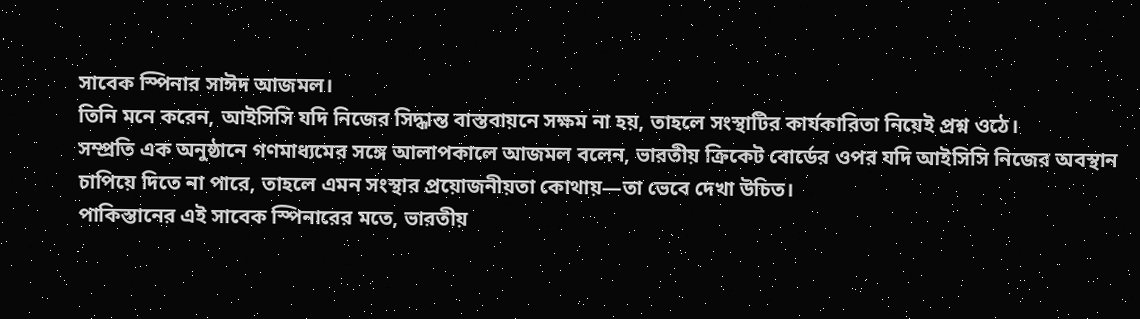সাবেক স্পিনার সাঈদ আজমল।
তিনি মনে করেন, আইসিসি যদি নিজের সিদ্ধান্ত বাস্তবায়নে সক্ষম না হয়, তাহলে সংস্থাটির কার্যকারিতা নিয়েই প্রশ্ন ওঠে।
সম্প্রতি এক অনুষ্ঠানে গণমাধ্যমের সঙ্গে আলাপকালে আজমল বলেন, ভারতীয় ক্রিকেট বোর্ডের ওপর যদি আইসিসি নিজের অবস্থান চাপিয়ে দিতে না পারে, তাহলে এমন সংস্থার প্রয়োজনীয়তা কোথায়—তা ভেবে দেখা উচিত।
পাকিস্তানের এই সাবেক স্পিনারের মতে, ভারতীয়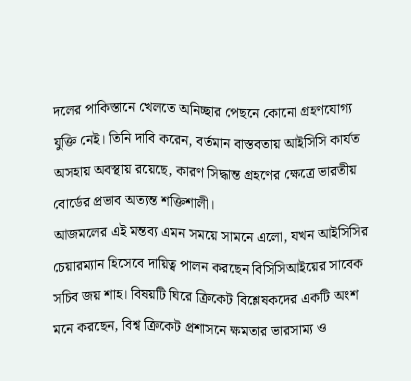দলের পাকিস্তানে খেলতে অনিচ্ছার পেছনে কোনো গ্রহণযোগ্য যুক্তি নেই। তিনি দাবি করেন, বর্তমান বাস্তবতায় আইসিসি কার্যত অসহায় অবস্থায় রয়েছে, কারণ সিদ্ধান্ত গ্রহণের ক্ষেত্রে ভারতীয় বোর্ডের প্রভাব অত্যন্ত শক্তিশালী।
আজমলের এই মন্তব্য এমন সময়ে সামনে এলো, যখন আইসিসির চেয়ারম্যান হিসেবে দায়িত্ব পালন করছেন বিসিসিআইয়ের সাবেক সচিব জয় শাহ। বিষয়টি ঘিরে ক্রিকেট বিশ্লেষকদের একটি অংশ মনে করছেন, বিশ্ব ক্রিকেট প্রশাসনে ক্ষমতার ভারসাম্য ও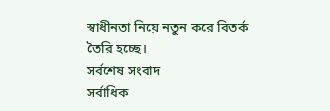স্বাধীনতা নিয়ে নতুন করে বিতর্ক তৈরি হচ্ছে।
সর্বশেষ সংবাদ
সর্বাধিক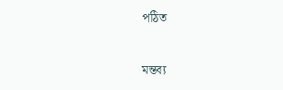পঠিত


মন্তব্য